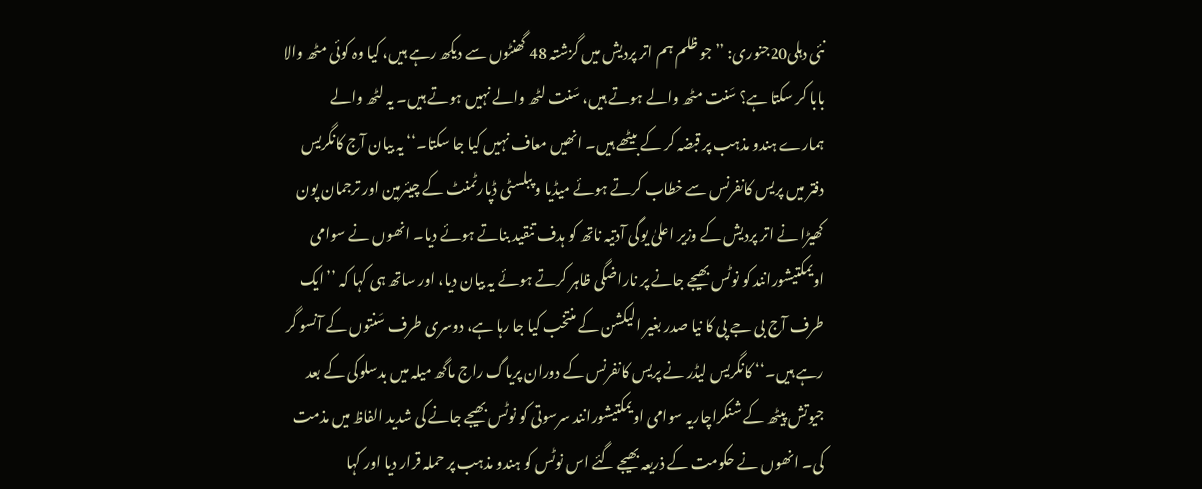نئی دہلی20جنوری: ’’جو ظلم ہم اتر پردیش میں گزشتہ 48 گھنٹوں سے دیکھ رہے ہیں، کیا وہ کوئی مٹھ والا بابا کر سکتا ہے؟ سَنت مٹھ والے ہوتے ہیں، سَنت لٹھ والے نہیں ہوتے ہیں۔ یہ لٹھ والے ہمارے ہندو مذہب پر قبضہ کر کے بیٹھے ہیں۔ انھیں معاف نہیں کیا جا سکتا۔‘‘ یہ بیان آج کانگریس دفتر میں پریس کانفرنس سے خطاب کرتے ہوئے میڈیا و پبلسٹی ڈپارٹمنٹ کے چیئرمین اور ترجمان پون کھیڑا نے اتر پردیش کے وزیر اعلیٰ یوگی آدتیہ ناتھ کو ہدف تنقید بناتے ہوئے دیا۔ انھوں نے سوامی اویمکتیشورانند کو نوٹس بھیجے جانے پر ناراضگی ظاہر کرتے ہوئے یہ بیان دیا، اور ساتھ ہی کہا کہ ’’ایک طرف آج بی جے پی کا نیا صدر بغیر الیکشن کے منتخب کیا جا رہا ہے، دوسری طرف سَنتوں کے آنسو گر رہے ہیں۔‘‘ کانگریس لیڈر نے پریس کانفرنس کے دوران پریاگ راج ماگھ میلہ میں بدسلوکی کے بعد جیوتش پیٹھ کے شنکراچاریہ سوامی اویمکتیشورانند سرسوتی کو نوٹس بھیجے جانے کی شدید الفاظ میں مذمت کی۔ انھوں نے حکومت کے ذریعہ بھیجے گئے اس نوٹس کو ہندو مذہب پر حملہ قرار دیا اور کہا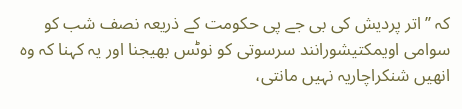کہ ’’اتر پردیش کی بی جے پی حکومت کے ذریعہ نصف شب کو سوامی اویمکتیشورانند سرسوتی کو نوٹس بھیجنا اور یہ کہنا کہ وہ انھیں شنکراچاریہ نہیں مانتی،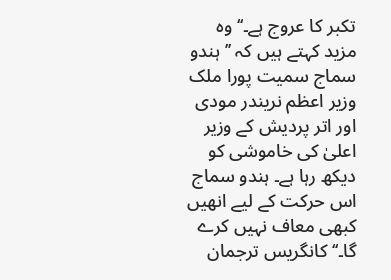تکبر کا عروج ہے۔‘‘ وہ مزید کہتے ہیں کہ ’’ہندو سماج سمیت پورا ملک وزیر اعظم نریندر مودی اور اتر پردیش کے وزیر اعلیٰ کی خاموشی کو دیکھ رہا ہے۔ ہندو سماج اس حرکت کے لیے انھیں کبھی معاف نہیں کرے گا۔‘‘ کانگریس ترجمان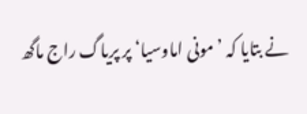نے بتایا کہ ’مونی اماوسیا‘ پر پریاگ راج ماگھ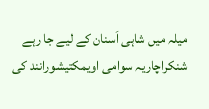میلہ میں شاہی اَسنان کے لیے جا رہے شنکراچاریہ سوامی اویمکتیشورانند کی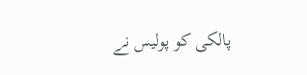پالکی کو پولیس نے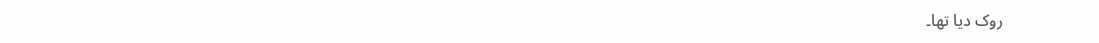روک دیا تھا۔